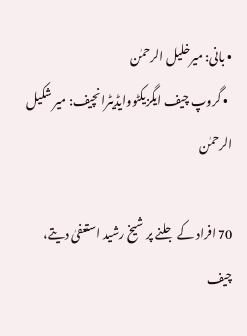• بانی: میرخلیل الرحمٰن
  • گروپ چیف ایگزیکٹووایڈیٹرانچیف: میر شکیل الرحمٰن

70 افراد کے جلنے پر شیخ رشید استعفیٰ دیتے، چیف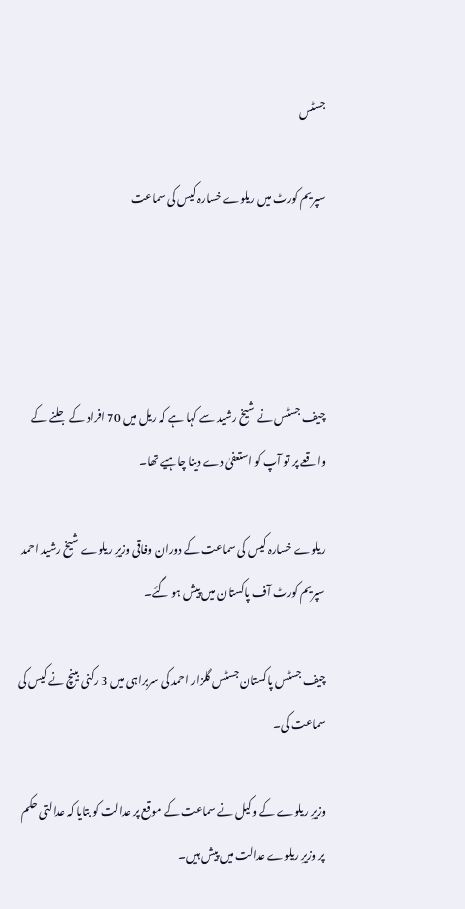جسٹس

سپریم کورٹ میں ریلوے خسارہ کیس کی سماعت




چیف جسٹس نے شیخ رشید سے کہا ہے کہ ریل میں 70 افراد کے جلنے کے واقعے پر تو آپ کو استعفیٰ دے دینا چاہیے تھا۔

ریلوے خسارہ کیس کی سماعت کے دوران وفاقی وزیرِ ریلوے شیخ رشید احمد سپریم کورٹ آف پاکستان میں پیش ہو گئے۔

چیف جسٹس پاکستان جسٹس گلزار احمد کی سربراہی میں 3 رکنی بینچ نے کیس کی سماعت کی۔

وزیرِ ریلوے کے وکیل نے سماعت کے موقع پر عدالت کو بتایا کہ عدالتی حکم پر وزیرِ ریلوے عدالت میں پیش ہیں۔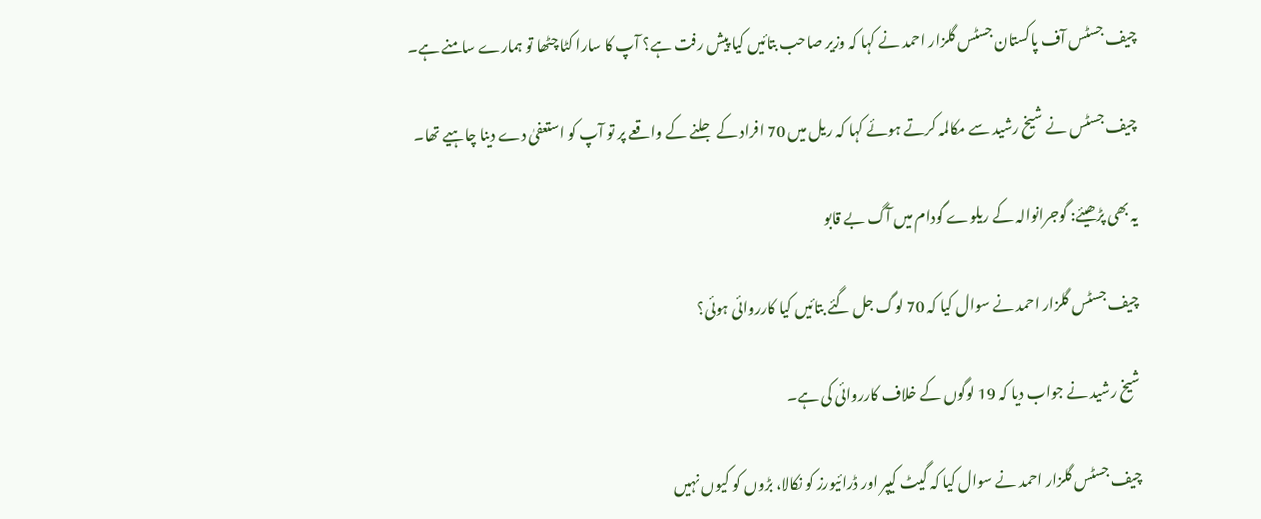چیف جسٹس آف پاکستان جسٹس گلزار احمد نے کہا کہ وزیر صاحب بتائیں کیا پیش رفت ہے؟ آپ کا سارا کٹا چٹھا تو ہمارے سامنے ہے۔

چیف جسٹس نے شیخ رشید سے مکالمہ کرتے ہوئے کہا کہ ریل میں 70 افراد کے جلنے کے واقعے پر تو آپ کو استعفیٰ دے دینا چاہیے تھا۔

یہ بھی پڑھیئے: گوجرانوالہ کے ریلوے گودام میں آگ بے قابو

چیف جسٹس گلزار احمد نے سوال کیا کہ 70 لوگ جل گئے بتائیں کیا کارروائی ہوئی؟

شیخ رشید نے جواب دیا کہ 19 لوگوں کے خلاف کارروائی کی ہے۔

چیف جسٹس گلزار احمد نے سوال کیا کہ گیٹ کیپر اور ڈرائیورز کو نکالا، بڑوں کو کیوں نہیں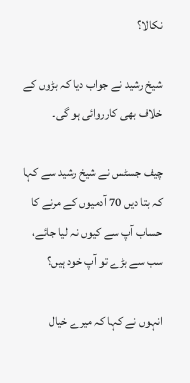نکالا؟

شیخ رشید نے جواب دیا کہ بڑوں کے خلاف بھی کارروائی ہو گی۔

چیف جسٹس نے شیخ رشید سے کہا کہ بتا دیں 70 آدمیوں کے مرنے کا حساب آپ سے کیوں نہ لیا جائے، سب سے بڑے تو آپ خود ہیں؟

انہوں نے کہا کہ میرے خیال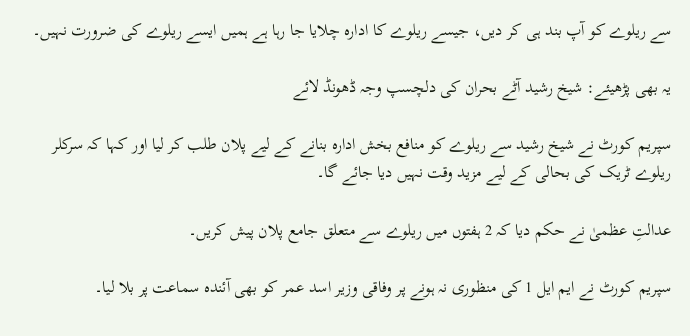سے ریلوے کو آپ بند ہی کر دیں، جیسے ریلوے کا ادارہ چلایا جا رہا ہے ہمیں ایسے ریلوے کی ضرورت نہیں۔

یہ بھی پڑھیئے: شیخ رشید آٹے بحران کی دلچسپ وجہ ڈھونڈ لائے

سپریم کورٹ نے شیخ رشید سے ریلوے کو منافع بخش ادارہ بنانے کے لیے پلان طلب کر لیا اور کہا کہ سرکلر ریلوے ٹریک کی بحالی کے لیے مزید وقت نہیں دیا جائے گا۔

عدالتِ عظمیٰ نے حکم دیا کہ 2 ہفتوں میں ریلوے سے متعلق جامع پلان پیش کریں۔

سپریم کورٹ نے ایم ایل 1 کی منظوری نہ ہونے پر وفاقی وزیر اسد عمر کو بھی آئندہ سماعت پر بلا لیا۔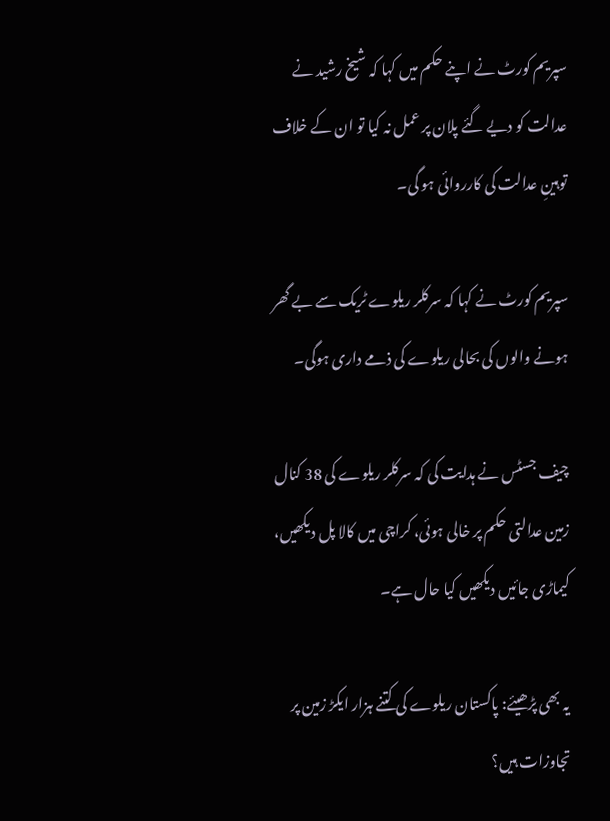سپریم کورٹ نے اپنے حکم میں کہا کہ شیخ رشید نے عدالت کو دیے گئے پلان پر عمل نہ کیا تو ان کے خلاف توہینِ عدالت کی کارروائی ہو گی۔

سپریم کورٹ نے کہا کہ سرکلر ریلوے ٹریک سے بے گھر ہونے والوں کی بحالی ریلوے کی ذمے داری ہوگی۔

چیف جسٹس نے ہدایت کی کہ سرکلر ریلوے کی 38 کنال زمین عدالتی حکم پر خالی ہوئی، کراچی میں کالا پل دیکھیں، کیماڑی جائیں دیکھیں کیا حال ہے۔

یہ بھی پڑھیئے: پاکستان ریلوے کی کتنے ہزار ایکڑ زمین پر تجاوزات ہیں؟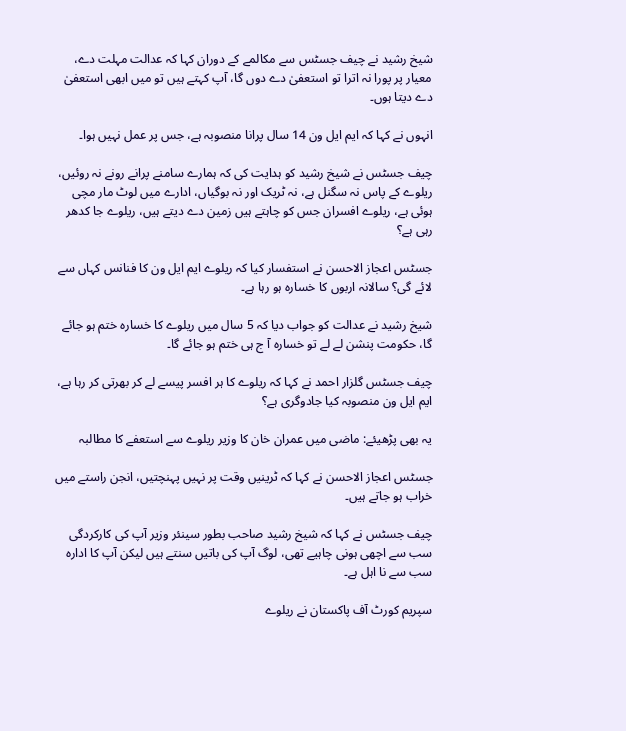شیخ رشید نے چیف جسٹس سے مکالمے کے دوران کہا کہ عدالت مہلت دے، معیار پر پورا نہ اترا تو استعفیٰ دے دوں گا، آپ کہتے ہیں تو میں ابھی استعفیٰ دے دیتا ہوں۔

انہوں نے کہا کہ ایم ایل ون 14 سال پرانا منصوبہ ہے، جس پر عمل نہیں ہوا۔

چیف جسٹس نے شیخ رشید کو ہدایت کی کہ ہمارے سامنے پرانے رونے نہ روئیں، ریلوے کے پاس نہ سگنل ہے، نہ ٹریک اور نہ بوگیاں، ادارے میں لوٹ مار مچی ہوئی ہے، ریلوے افسران جس کو چاہتے ہیں زمین دے دیتے ہیں، ریلوے جا کدھر رہی ہے؟

جسٹس اعجاز الاحسن نے استفسار کیا کہ ریلوے ایم ایل ون کا فنانس کہاں سے لائے گی؟ سالانہ اربوں کا خسارہ ہو رہا ہے۔

شیخ رشید نے عدالت کو جواب دیا کہ 5 سال میں ریلوے کا خسارہ ختم ہو جائے گا، حکومت پنشن لے لے تو خسارہ آ ج ہی ختم ہو جائے گا۔

چیف جسٹس گلزار احمد نے کہا کہ ریلوے کا ہر افسر پیسے لے کر بھرتی کر رہا ہے، ایم ایل ون منصوبہ کیا جادوگری ہے؟

یہ بھی پڑھیئے: ماضی میں عمران خان کا وزیر ریلوے سے استعفے کا مطالبہ

جسٹس اعجاز الاحسن نے کہا کہ ٹرینیں وقت پر نہیں پہنچتیں، انجن راستے میں خراب ہو جاتے ہیں۔

چیف جسٹس نے کہا کہ شیخ رشید صاحب بطور سینئر وزیر آپ کی کارکردگی سب سے اچھی ہونی چاہیے تھی، لوگ آپ کی باتیں سنتے ہیں لیکن آپ کا ادارہ سب سے نا اہل ہے۔

سپریم کورٹ آف پاکستان نے ریلوے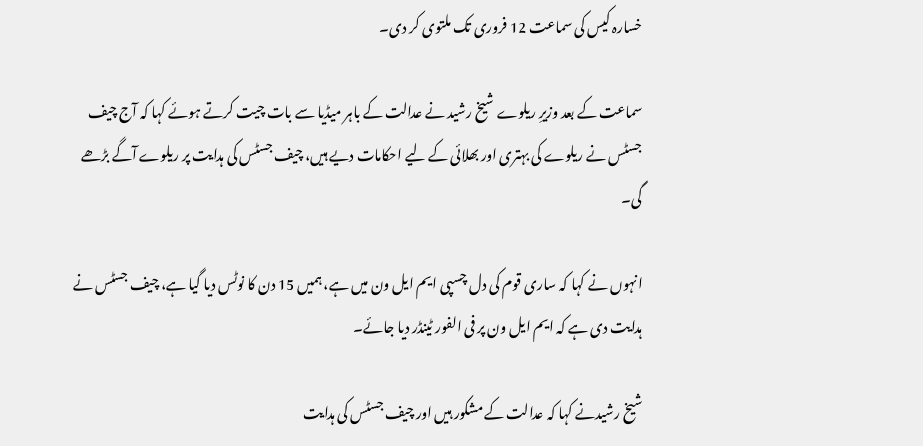خسارہ کیس کی سماعت 12 فروری تک ملتوی کر دی۔

سماعت کے بعد وزیرِ ریلوے شیخ رشید نے عدالت کے باہر میڈیا سے بات چیت کرتے ہوئے کہا کہ آج چیف جسٹس نے ریلوے کی بہتری اور بھلائی کے لیے احکامات دیے ہیں، چیف جسٹس کی ہدایت پر ریلوے آگے بڑھے گی۔

انہوں نے کہا کہ ساری قوم کی دل چسپی ایم ایل ون میں ہے، ہمیں 15 دن کا نوٹس دیا گیا ہے، چیف جسٹس نے ہدایت دی ہے کہ ایم ایل ون پر فی الفور ٹینڈر دیا جائے۔

شیخ رشیدنے کہا کہ عدالت کے مشکور ہیں اور چیف جسٹس کی ہدایت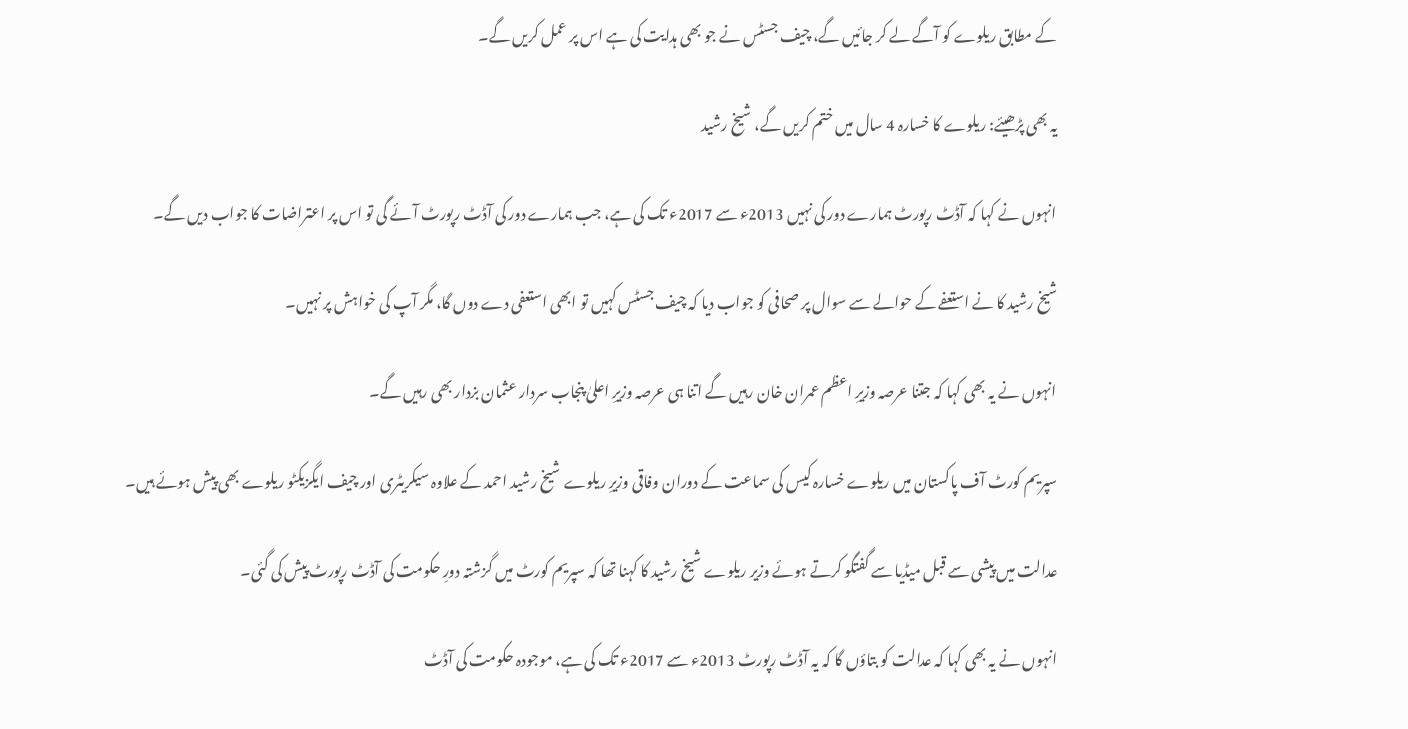کے مطابق ریلوے کو آگے لے کر جائیں گے، چیف جسٹس نے جو بھی ہدایت کی ہے اس پر عمل کریں گے۔

یہ بھی پڑھیئے: ریلوے کا خسارہ 4 سال میں ختم کریں گے، شیخ رشید

انہوں نے کہا کہ آڈٹ رپورٹ ہمارے دور کی نہیں 2013ء سے 2017ء تک کی ہے، جب ہمارے دور کی آڈٹ رپورٹ آئے گی تو اس پر اعتراضات کا جواب دیں گے۔

شیخ رشید کا نے استعفے کے حوالے سے سوال پر صحافی کو جواب دیا کہ چیف جسٹس کہیں تو ابھی استعفی دے دوں گا، مگر آپ کی خواہش پر نہیں۔

انہوں نے یہ بھی کہا کہ جتنا عرصہ وزیرِ اعظم عمران خان رہیں گے اتنا ہی عرصہ وزیرِ اعلیٰ پنجاب سردار عثمان بزدار بھی رہیں گے۔

سپریم کورٹ آف پاکستان میں ریلوے خسارہ کیس کی سماعت کے دوران وفاقی وزیرِ ریلوے شیخ رشید احمد کے علاوہ سیکریٹری اور چیف ایگزیکٹو ریلوے بھی پیش ہوئے ہیں۔

عدالت میں پیشی سے قبل میڈیا سے گفتگو کرتے ہوئے وزیر ریلوے شیخ رشید کا کہنا تھا کہ سپریم کورٹ میں گزشتہ دورِ حکومت کی آڈٹ رپورٹ پیش کی گئی۔

انہوں نے یہ بھی کہا کہ عدالت کو بتاؤں گا کہ یہ آڈٹ رپورٹ 2013ء سے 2017ء تک کی ہے، موجودہ حکومت کی آڈٹ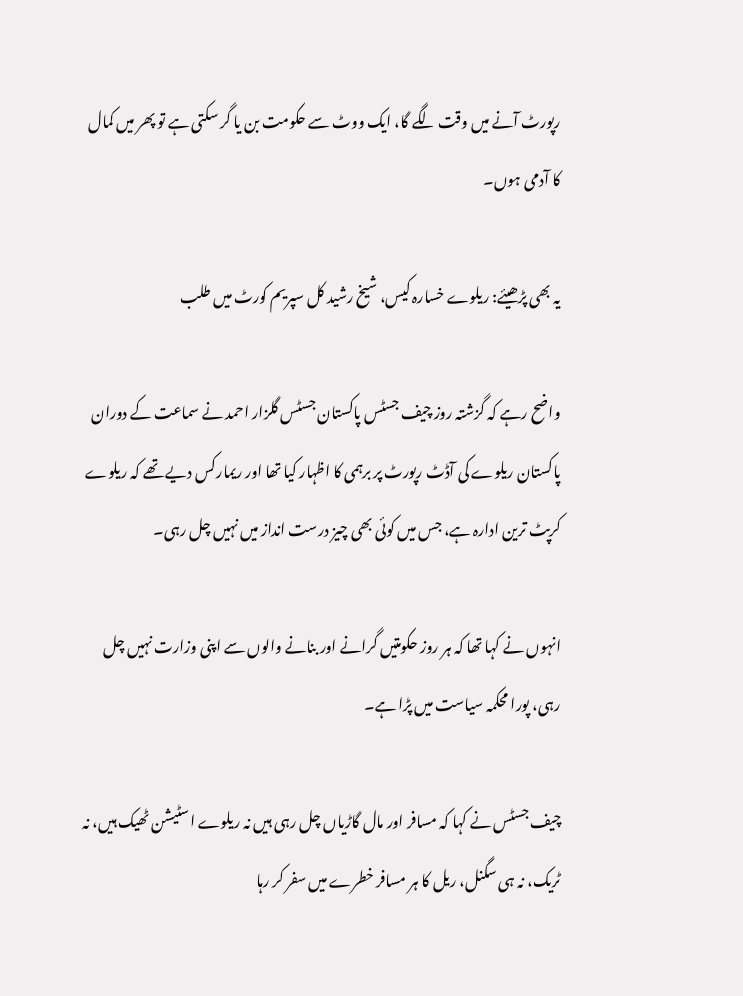رپورٹ آنے میں وقت لگے گا، ایک ووٹ سے حکومت بن یا گر سکتی ہے تو پھر میں کمال کا آدمی ہوں۔

یہ بھی پڑھیئے: ریلوے خسارہ کیس، شیخ رشید کل سپریم کورٹ میں طلب

واضح رہے کہ گزشتہ روز چیف جسٹس پاکستان جسٹس گلزار احمد نے سماعت کے دوران پاکستان ریلوے کی آڈٹ رپورٹ پر برہمی کا اظہار کیا تھا اور ریمارکس دیے تھے کہ ریلوے کرپٹ ترین ادارہ ہے، جس میں کوئی بھی چیز درست انداز میں نہیں چل رہی۔

انہوں نے کہا تھا کہ ہر روز حکومتیں گرانے اور بنانے والوں سے اپنی وزارت نہیں چل رہی، پورا محکمہ سیاست میں پڑا ہے۔

چیف جسٹس نے کہا کہ مسافر اور مال گاڑیاں چل رہی ہیں نہ ریلوے اسٹیشن ٹھیک ہیں، نہ ٹریک، نہ ہی سگنل، ریل کا ہر مسافر خطرے میں سفر کر رہا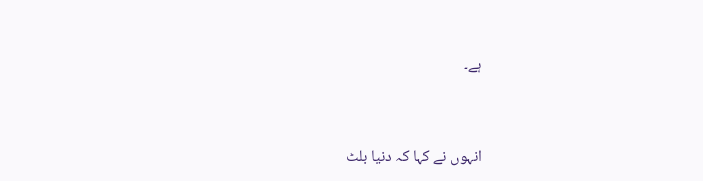ہے۔


انہوں نے کہا کہ دنیا بلٹ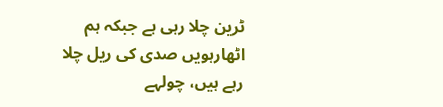ٹرین چلا رہی ہے جبکہ ہم اٹھارہویں صدی کی ریل چلا رہے ہیں، چولہے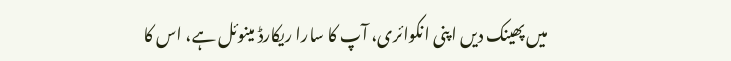میں پھینک دیں اپنی انکوائری، آپ کا سارا ریکارڈ مینوئل ہے، اس کا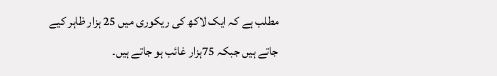مطلب ہے کہ ایک لاکھ کی ریکوری میں 25 ہزار ظاہر کیے جاتے ہیں جبکہ 75ہزار غائب ہو جاتے ہیں۔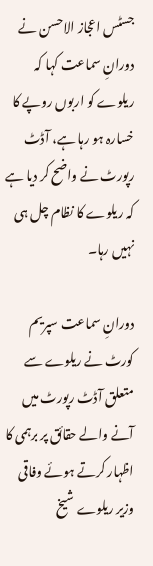جسٹس اعجاز الاحسن نے دورانِ سماعت کہا کہ ریلوے کو اربوں روپے کا خسارہ ہو رہا ہے، آڈٹ رپورٹ نے واضح کر دیا ہے کہ ریلوے کا نظام چل ہی نہیں رہا۔

دورانِ سماعت سپریم کورٹ نے ریلوے سے متعلق آڈٹ رپورٹ میں آنے والے حقائق پر برہمی کا اظہار کرتے ہوئے وفاقی وزیر ریلوے شیخ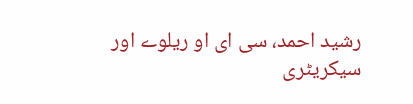رشید احمد، سی ای او ریلوے اور سیکریٹری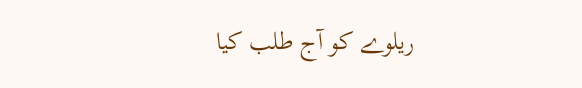ریلوے کو آج طلب کیا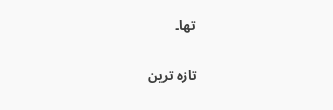تھا۔

تازہ ترین